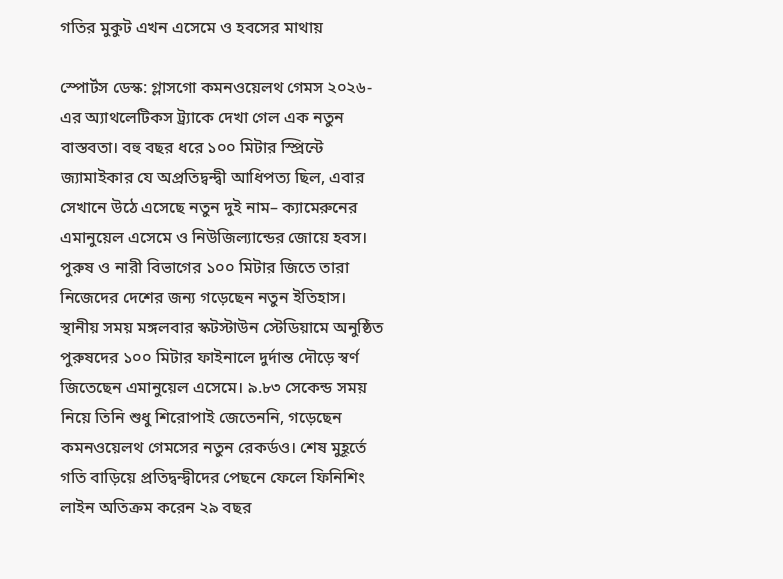গতির মুকুট এখন এসেমে ও হবসের মাথায়

স্পোর্টস ডেস্ক: গ্লাসগো কমনওয়েলথ গেমস ২০২৬-এর অ্যাথলেটিকস ট্র্যাকে দেখা গেল এক নতুন বাস্তবতা। বহু বছর ধরে ১০০ মিটার স্প্রিন্টে জ্যামাইকার যে অপ্রতিদ্বন্দ্বী আধিপত্য ছিল, এবার সেখানে উঠে এসেছে নতুন দুই নাম– ক্যামেরুনের এমানুয়েল এসেমে ও নিউজিল্যান্ডের জোয়ে হবস। পুরুষ ও নারী বিভাগের ১০০ মিটার জিতে তারা নিজেদের দেশের জন্য গড়েছেন নতুন ইতিহাস।
স্থানীয় সময় মঙ্গলবার স্কটস্টাউন স্টেডিয়ামে অনুষ্ঠিত পুরুষদের ১০০ মিটার ফাইনালে দুর্দান্ত দৌড়ে স্বর্ণ জিতেছেন এমানুয়েল এসেমে। ৯.৮৩ সেকেন্ড সময় নিয়ে তিনি শুধু শিরোপাই জেতেননি, গড়েছেন কমনওয়েলথ গেমসের নতুন রেকর্ডও। শেষ মুহূর্তে গতি বাড়িয়ে প্রতিদ্বন্দ্বীদের পেছনে ফেলে ফিনিশিং লাইন অতিক্রম করেন ২৯ বছর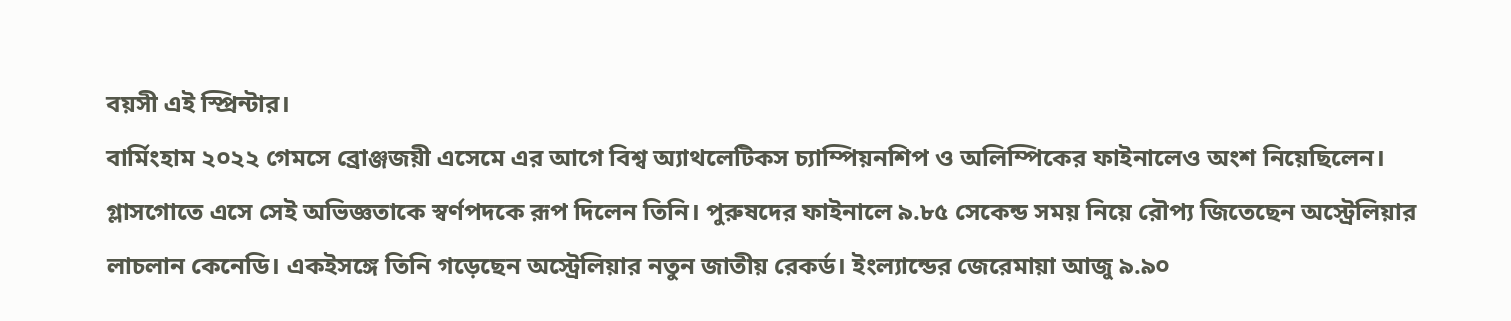বয়সী এই স্প্রিন্টার।
বার্মিংহাম ২০২২ গেমসে ব্রোঞ্জজয়ী এসেমে এর আগে বিশ্ব অ্যাথলেটিকস চ্যাম্পিয়নশিপ ও অলিম্পিকের ফাইনালেও অংশ নিয়েছিলেন। গ্লাসগোতে এসে সেই অভিজ্ঞতাকে স্বর্ণপদকে রূপ দিলেন তিনি। পুরুষদের ফাইনালে ৯.৮৫ সেকেন্ড সময় নিয়ে রৌপ্য জিতেছেন অস্ট্রেলিয়ার লাচলান কেনেডি। একইসঙ্গে তিনি গড়েছেন অস্ট্রেলিয়ার নতুন জাতীয় রেকর্ড। ইংল্যান্ডের জেরেমায়া আজু ৯.৯০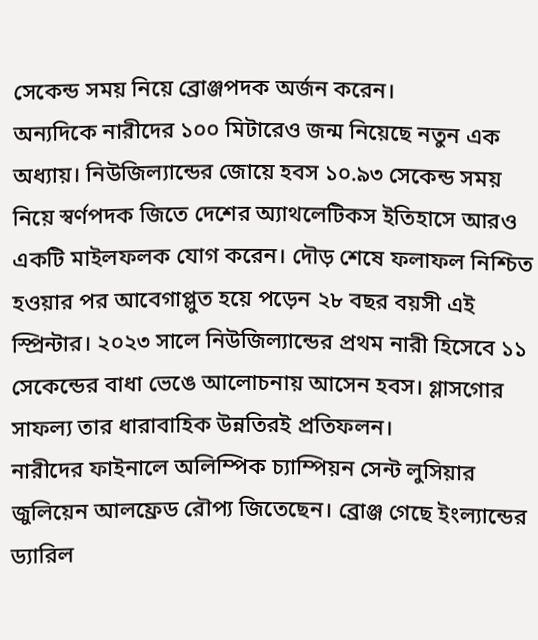সেকেন্ড সময় নিয়ে ব্রোঞ্জপদক অর্জন করেন।
অন্যদিকে নারীদের ১০০ মিটারেও জন্ম নিয়েছে নতুন এক অধ্যায়। নিউজিল্যান্ডের জোয়ে হবস ১০.৯৩ সেকেন্ড সময় নিয়ে স্বর্ণপদক জিতে দেশের অ্যাথলেটিকস ইতিহাসে আরও একটি মাইলফলক যোগ করেন। দৌড় শেষে ফলাফল নিশ্চিত হওয়ার পর আবেগাপ্লুত হয়ে পড়েন ২৮ বছর বয়সী এই স্প্রিন্টার। ২০২৩ সালে নিউজিল্যান্ডের প্রথম নারী হিসেবে ১১ সেকেন্ডের বাধা ভেঙে আলোচনায় আসেন হবস। গ্লাসগোর সাফল্য তার ধারাবাহিক উন্নতিরই প্রতিফলন।
নারীদের ফাইনালে অলিম্পিক চ্যাম্পিয়ন সেন্ট লুসিয়ার জুলিয়েন আলফ্রেড রৌপ্য জিতেছেন। ব্রোঞ্জ গেছে ইংল্যান্ডের ড্যারিল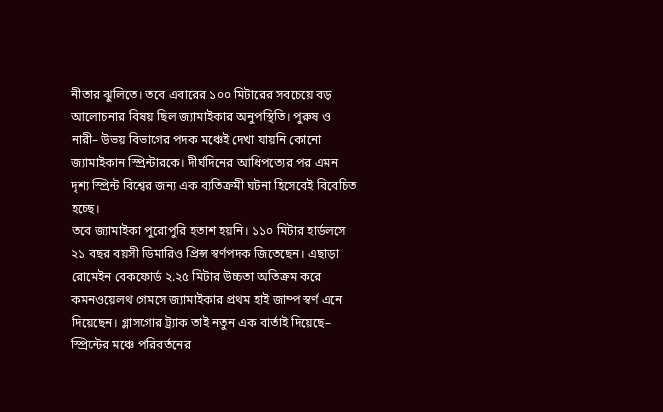নীতার ঝুলিতে। তবে এবারের ১০০ মিটারের সবচেয়ে বড় আলোচনার বিষয় ছিল জ্যামাইকার অনুপস্থিতি। পুরুষ ও নারী– উভয় বিভাগের পদক মঞ্চেই দেখা যায়নি কোনো জ্যামাইকান স্প্রিন্টারকে। দীর্ঘদিনের আধিপত্যের পর এমন দৃশ্য স্প্রিন্ট বিশ্বের জন্য এক ব্যতিক্রমী ঘটনা হিসেবেই বিবেচিত হচ্ছে।
তবে জ্যামাইকা পুরোপুরি হতাশ হয়নি। ১১০ মিটার হার্ডলসে ২১ বছর বয়সী ডিমারিও প্রিন্স স্বর্ণপদক জিতেছেন। এছাড়া রোমেইন বেকফোর্ড ২.২৫ মিটার উচ্চতা অতিক্রম করে কমনওয়েলথ গেমসে জ্যামাইকার প্রথম হাই জাম্প স্বর্ণ এনে দিয়েছেন। গ্লাসগোর ট্র্যাক তাই নতুন এক বার্তাই দিয়েছে– স্প্রিন্টের মঞ্চে পরিবর্তনের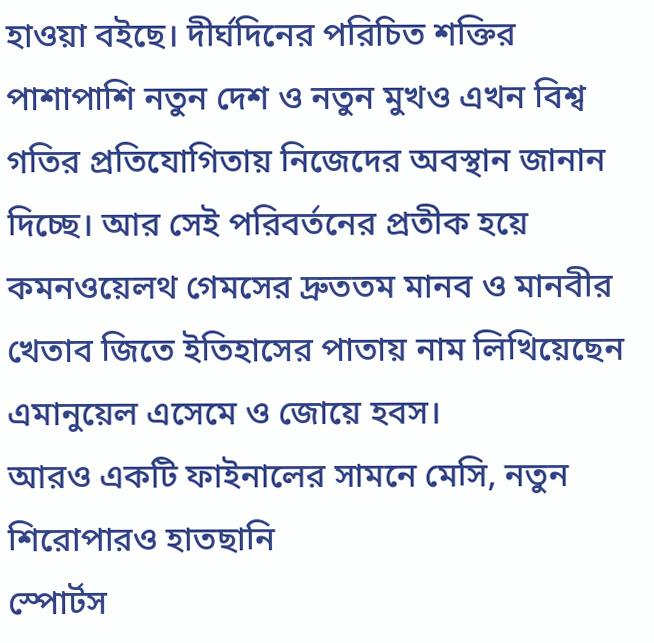হাওয়া বইছে। দীর্ঘদিনের পরিচিত শক্তির পাশাপাশি নতুন দেশ ও নতুন মুখও এখন বিশ্ব গতির প্রতিযোগিতায় নিজেদের অবস্থান জানান দিচ্ছে। আর সেই পরিবর্তনের প্রতীক হয়ে কমনওয়েলথ গেমসের দ্রুততম মানব ও মানবীর খেতাব জিতে ইতিহাসের পাতায় নাম লিখিয়েছেন এমানুয়েল এসেমে ও জোয়ে হবস।
আরও একটি ফাইনালের সামনে মেসি, নতুন শিরোপারও হাতছানি
স্পোর্টস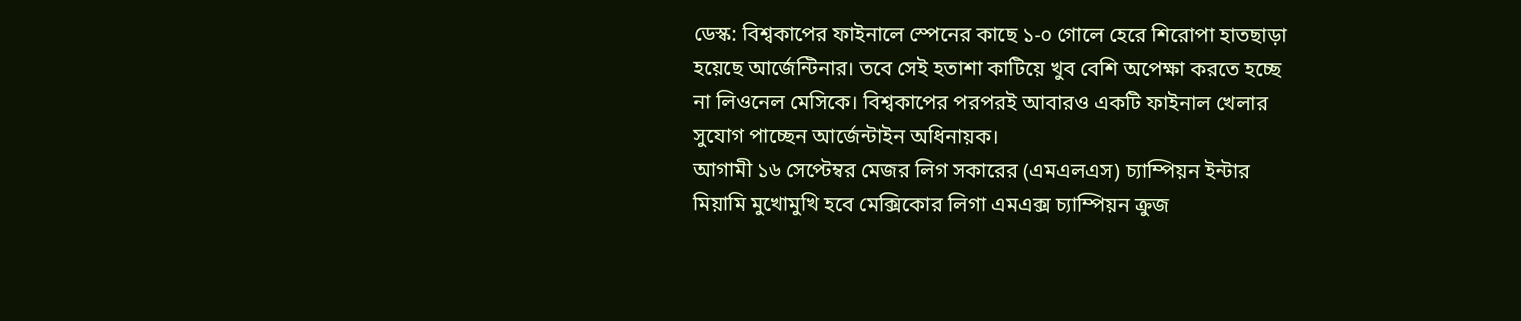ডেস্ক: বিশ্বকাপের ফাইনালে স্পেনের কাছে ১-০ গোলে হেরে শিরোপা হাতছাড়া হয়েছে আর্জেন্টিনার। তবে সেই হতাশা কাটিয়ে খুব বেশি অপেক্ষা করতে হচ্ছে না লিওনেল মেসিকে। বিশ্বকাপের পরপরই আবারও একটি ফাইনাল খেলার সুযোগ পাচ্ছেন আর্জেন্টাইন অধিনায়ক।
আগামী ১৬ সেপ্টেম্বর মেজর লিগ সকারের (এমএলএস) চ্যাম্পিয়ন ইন্টার মিয়ামি মুখোমুখি হবে মেক্সিকোর লিগা এমএক্স চ্যাম্পিয়ন ক্রুজ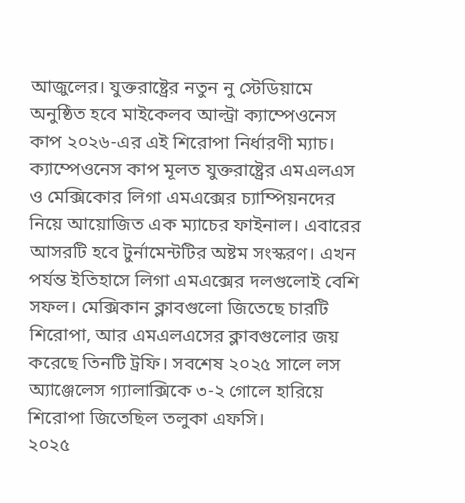আজুলের। যুক্তরাষ্ট্রের নতুন নু স্টেডিয়ামে অনুষ্ঠিত হবে মাইকেলব আল্ট্রা ক্যাম্পেওনেস কাপ ২০২৬-এর এই শিরোপা নির্ধারণী ম্যাচ।
ক্যাম্পেওনেস কাপ মূলত যুক্তরাষ্ট্রের এমএলএস ও মেক্সিকোর লিগা এমএক্সের চ্যাম্পিয়নদের নিয়ে আয়োজিত এক ম্যাচের ফাইনাল। এবারের আসরটি হবে টুর্নামেন্টটির অষ্টম সংস্করণ। এখন পর্যন্ত ইতিহাসে লিগা এমএক্সের দলগুলোই বেশি সফল। মেক্সিকান ক্লাবগুলো জিতেছে চারটি শিরোপা, আর এমএলএসের ক্লাবগুলোর জয় করেছে তিনটি ট্রফি। সবশেষ ২০২৫ সালে লস অ্যাঞ্জেলেস গ্যালাক্সিকে ৩-২ গোলে হারিয়ে শিরোপা জিতেছিল তলুকা এফসি।
২০২৫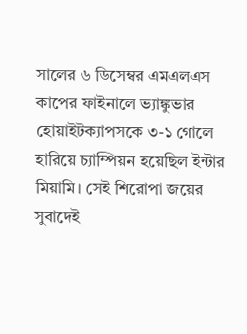সালের ৬ ডিসেম্বর এমএলএস কাপের ফাইনালে ভ্যাঙ্কুভার হোয়াইটক্যাপসকে ৩-১ গোলে হারিয়ে চ্যাম্পিয়ন হয়েছিল ইন্টার মিয়ামি। সেই শিরোপা জয়ের সুবাদেই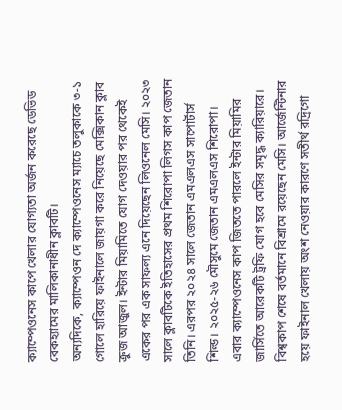ক্যাম্পেওনেস কাপে খেলার যোগ্যতা অর্জন করেছে ডেভিড বেকহ্যামের মালিকানাধীন ক্লাবটি।
অন্যদিকে, ক্যাম্পেওন দে ক্যাম্পেওনেস ম্যাচে তলুকাকে ৩-১ গোলে হারিয়ে ফাইনালে জায়গা করে নিয়েছে মেক্সিকান ক্লাব ক্রুজ আজুল। ইন্টার মিয়ামিতে যোগ দেওয়ার পর থেকেই একের পর এক সাফল্য এনে দিয়েছেন লিওনেল মেসি। ২০২৩ সালে ক্লাবটিকে ইতিহাসের প্রথম শিরোপা লিগস কাপ জেতান তিনি। এরপর ২০২৪ সালে জেতান এমএলএস সাপোর্টার্স শিল্ড। ২০২৫-২৬ মৌসুমে জেতান এমএলএস শিরোপা।
এবার ক্যাম্পেওনেস কাপ জিততে পারলে ইন্টার মিয়ামির জার্সিতে আরেকটি ট্রফি যোগ হবে মেসির সমৃদ্ধ ক্যারিয়ারে। বিশ্বকাপ শেষে বর্তমানে বিশ্রামে রয়েছেন মেসি। আর্জেন্টিনার হয়ে ফাইনাল খেলায় অংশ নেওয়ার কারণে সতীর্থ রদ্রিগো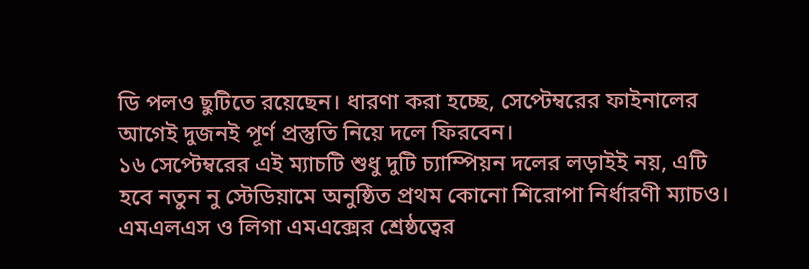ডি পলও ছুটিতে রয়েছেন। ধারণা করা হচ্ছে, সেপ্টেম্বরের ফাইনালের আগেই দুজনই পূর্ণ প্রস্তুতি নিয়ে দলে ফিরবেন।
১৬ সেপ্টেম্বরের এই ম্যাচটি শুধু দুটি চ্যাম্পিয়ন দলের লড়াইই নয়, এটি হবে নতুন নু স্টেডিয়ামে অনুষ্ঠিত প্রথম কোনো শিরোপা নির্ধারণী ম্যাচও। এমএলএস ও লিগা এমএক্সের শ্রেষ্ঠত্বের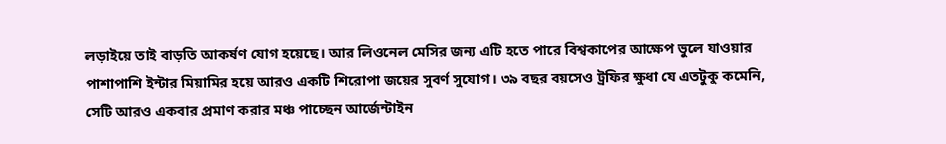লড়াইয়ে তাই বাড়তি আকর্ষণ যোগ হয়েছে। আর লিওনেল মেসির জন্য এটি হতে পারে বিশ্বকাপের আক্ষেপ ভুলে যাওয়ার পাশাপাশি ইন্টার মিয়ামির হয়ে আরও একটি শিরোপা জয়ের সুবর্ণ সুযোগ। ৩৯ বছর বয়সেও ট্রফির ক্ষুধা যে এতটুকু কমেনি, সেটি আরও একবার প্রমাণ করার মঞ্চ পাচ্ছেন আর্জেন্টাইন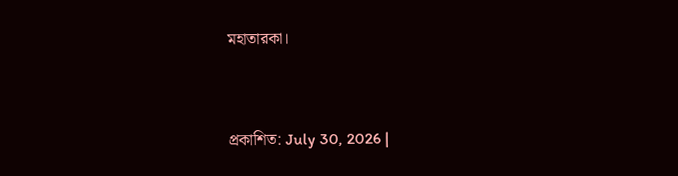মহাতারকা।


প্রকাশিত: July 30, 2026 |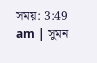সময়: 3:49 am | সুমন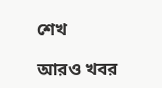শেখ

আরও খবর